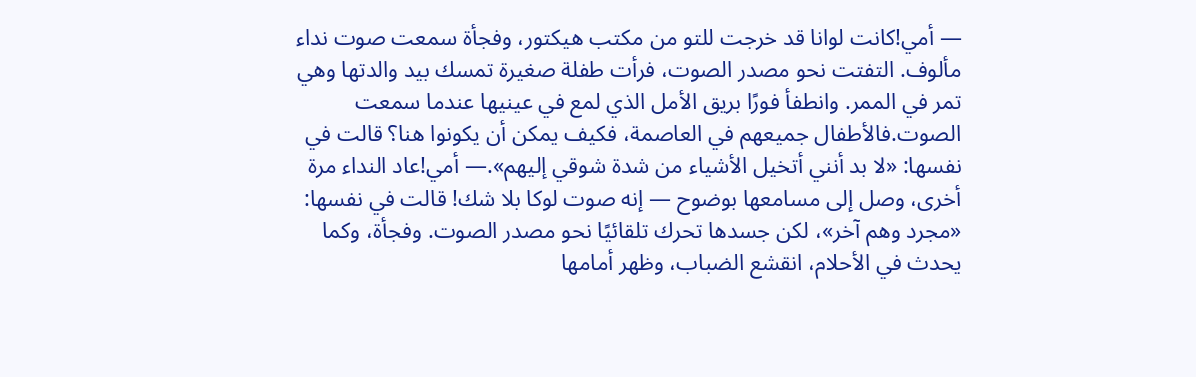— أمي!كانت لوانا قد خرجت للتو من مكتب هيكتور، وفجأة سمعت صوت نداء مألوف. التفتت نحو مصدر الصوت، فرأت طفلة صغيرة تمسك بيد والدتها وهي تمر في الممر. وانطفأ فورًا بريق الأمل الذي لمع في عينيها عندما سمعت الصوت.فالأطفال جميعهم في العاصمة، فكيف يمكن أن يكونوا هنا؟ قالت في نفسها: «لا بد أنني أتخيل الأشياء من شدة شوقي إليهم».— أمي!عاد النداء مرة أخرى، وصل إلى مسامعها بوضوح — إنه صوت لوكا بلا شك! قالت في نفسها: «مجرد وهم آخر»، لكن جسدها تحرك تلقائيًا نحو مصدر الصوت. وفجأة، وكما يحدث في الأحلام، انقشع الضباب، وظهر أمامها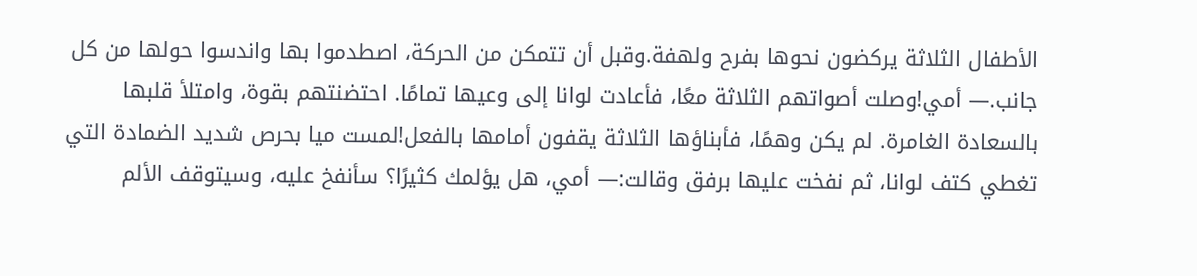الأطفال الثلاثة يركضون نحوها بفرح ولهفة.وقبل أن تتمكن من الحركة، اصطدموا بها واندسوا حولها من كل جانب.— أمي!وصلت أصواتهم الثلاثة معًا، فأعادت لوانا إلى وعيها تمامًا. احتضنتهم بقوة، وامتلأ قلبها بالسعادة الغامرة. لم يكن وهمًا، فأبناؤها الثلاثة يقفون أمامها بالفعل!لمست ميا بحرص شديد الضمادة التي تغطي كتف لوانا، ثم نفخت عليها برفق وقالت:— أمي، هل يؤلمك كثيرًا؟ سأنفخ عليه، وسيتوقف الألم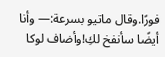فورًا.وقال ماتيو بسرعة:— وأنا أيضًا سأنفخ لكِ!وأضاف لوكا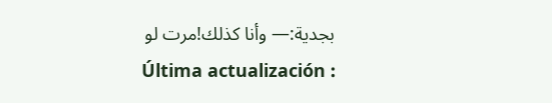بجدية:— وأنا كذلك!مرت لو
Última actualización :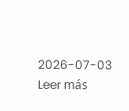2026-07-03 Leer más